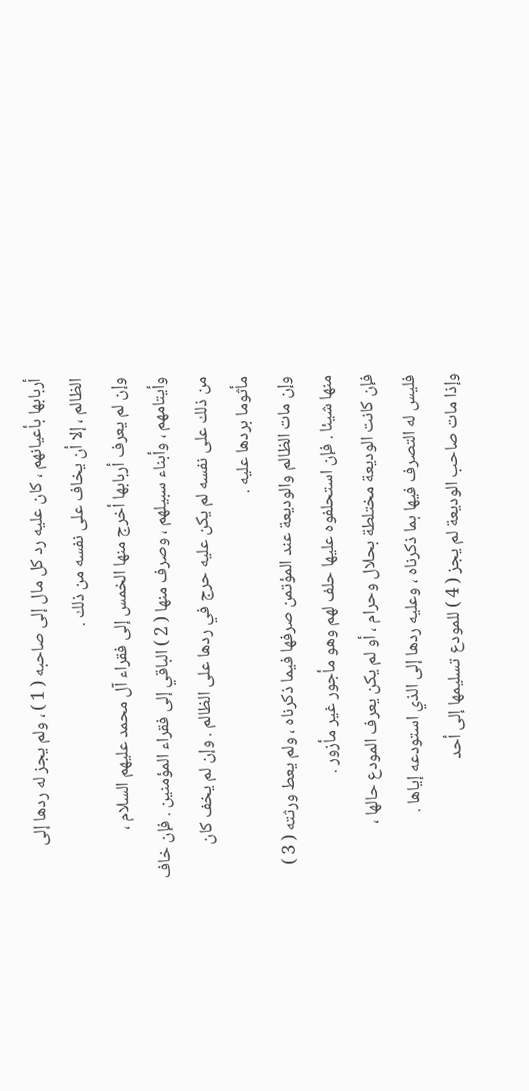أربابها بأعيانهم ، كان عليه رد كل مال إلى صاحبه ( 1 ) ، ولم يجز له ردها إلى
الظالم ، إلا أن يخاف على نفسه من ذلك .
وإن لم يعرف أربابها أخرج منها الخمس إلى فقراء آل محمد عليهم السلام ،
وأيتامهم ، وأبناء سبيلهم ، وصرف منها ( 2 ) الباقي إلى فقراء المؤمنين . فإن خاف
من ذلك على نفسه لم يكن عليه حرج في ردها على الظالم . وإن لم يخف كان
مأثوما بردها عليه .
وإن مات الظالم والوديعة عند المؤتمن صرفها فيما ذكرناه ، ولم يعط ورثته ( 3 )
منها شيئا . فإن استحلفوه عليها حلف لهم وهو مأجور غير مأزور .
فإن كانت الوديعة مختلطة بحلال وحرام ، أو لم يكن يعرف المودع حالها ،
فليس له التصرف فيها بما ذكرناه ، وعليه ردها إلى الذي استودعه إياها .
وإذا مات صاحب الوديعة لم يجز ( 4 ) للمودع تسليمها إلى أحد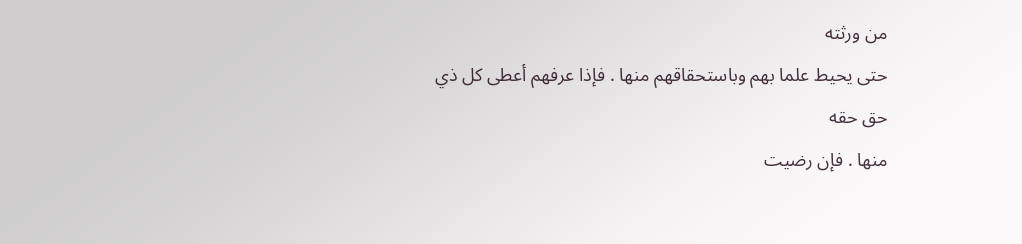من ورثته
حتى يحيط علما بهم وباستحقاقهم منها . فإذا عرفهم أعطى كل ذي حق حقه
منها . فإن رضيت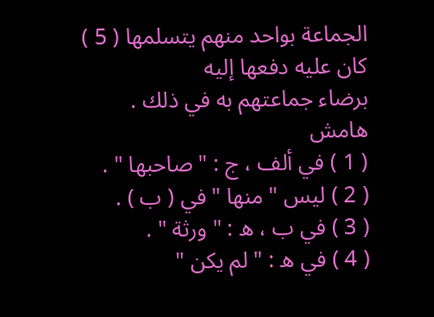الجماعة بواحد منهم يتسلمها ( 5 ) كان عليه دفعها إليه
برضاء جماعتهم به في ذلك .
هامش
( 1 ) في ألف ، ج : " صاحبها " .
( 2 ) ليس " منها " في ( ب ) .
( 3 ) في ب ، ه : " ورثة " .
( 4 ) في ه : " لم يكن "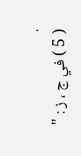.
( 5 ) في ج ، ز : "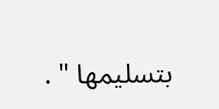بتسليمها " .